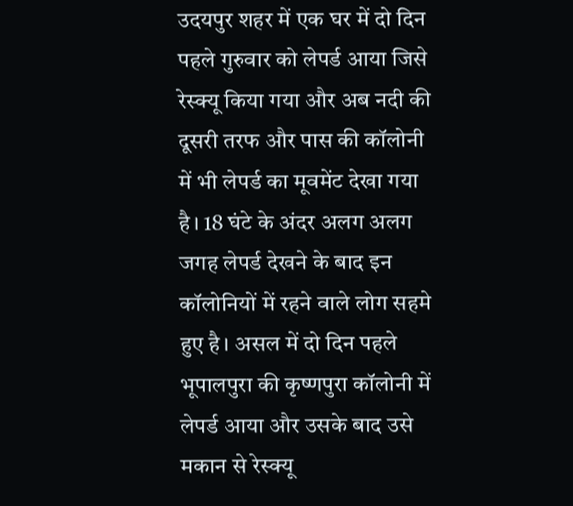उदयपुर शहर में एक घर में दो दिन पहले गुरुवार को लेपर्ड आया जिसे रेस्क्यू किया गया और अब नदी की दूसरी तरफ और पास की कॉलोनी में भी लेपर्ड का मूवमेंट देखा गया है। 18 घंटे के अंदर अलग अलग जगह लेपर्ड देखने के बाद इन कॉलोनियों में रहने वाले लोग सहमे हुए है। असल में दो दिन पहले भूपालपुरा की कृष्णपुरा कॉलोनी में लेपर्ड आया और उसके बाद उसे मकान से रेस्क्यू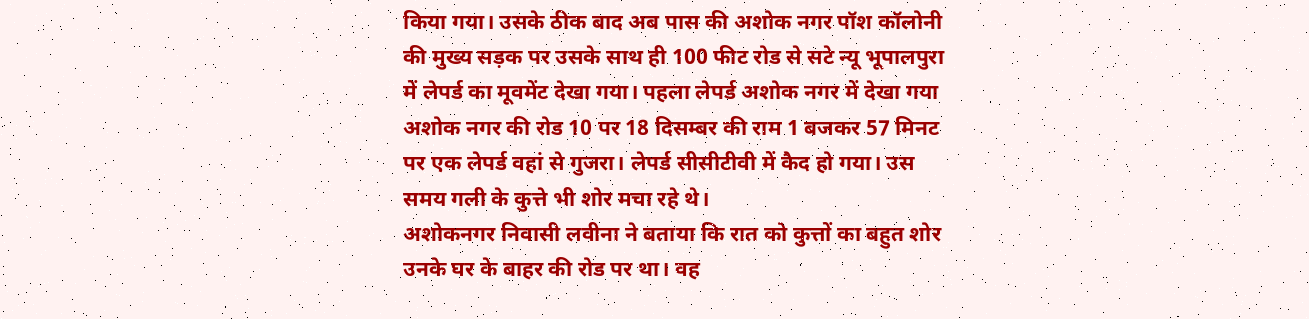किया गया। उसके ठीक बाद अब पास की अशोक नगर पॉश कॉलोनी की मुख्य सड़क पर उसके साथ ही 100 फीट रोड से सटे न्यू भूपालपुरा में लेपर्ड का मूवमेंट देखा गया। पहला लेपर्ड अशोक नगर में देखा गया
अशोक नगर की रोड 10 पर 18 दिसम्बर की राम 1 बजकर 57 मिनट पर एक लेपर्ड वहां से गुजरा। लेपर्ड सीसीटीवी में कैद हो गया। उस समय गली के कुत्ते भी शोर मचा रहे थे।
अशोकनगर निवासी लवीना ने बताया कि रात को कुत्तों का बहुत शोर उनके घर के बाहर की रोड पर था। वह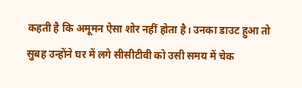कहती है कि अमूमन ऐसा शोर नहीं होता है। उनका डाउट हुआ तो सुबह उन्होंने घर में लगे सीसीटीवी को उसी समय में चेक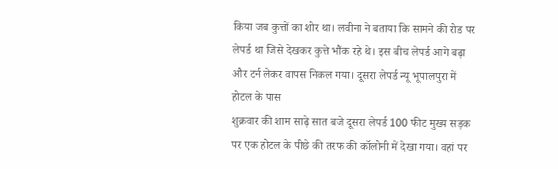किया जब कुत्तों का शोर था। लवीना ने बताया कि सामने की रोड पर लेपर्ड था जिसे देखकर कुत्ते भौंक रहे थे। इस बीच लेपर्ड आगे बढ़ा और टर्न लेकर वापस निकल गया। दूसरा लेपर्ड न्यू भूपालपुरा में होटल के पास
शुक्रवार की शाम साढ़े सात बजे दूसरा लेपर्ड 100 फीट मुख्य सड़क पर एक होटल के पीछे की तरफ की कॉलोनी में देखा गया। वहां पर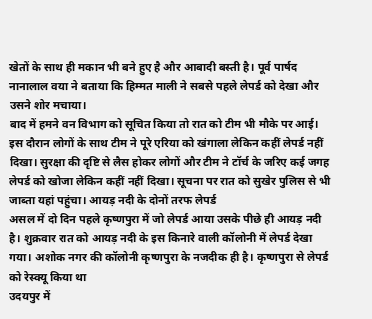खेतों के साथ ही मकान भी बने हुए है और आबादी बस्ती है। पूर्व पार्षद नानालाल वया ने बताया कि हिम्मत माली ने सबसे पहले लेपर्ड को देखा और उसने शोर मचाया।
बाद में हमने वन विभाग को सूचित किया तो रात को टीम भी मौके पर आई। इस दौरान लोगों के साथ टीम ने पूरे एरिया को खंगाला लेकिन कहीं लेपर्ड नहीं दिखा। सुरक्षा की दृष्टि से लैस होकर लोगों और टीम ने टॉर्च के जरिए कई जगह लेपर्ड को खोजा लेकिन कहीं नहीं दिखा। सूचना पर रात को सुखेर पुलिस से भी जाब्ता यहां पहुंचा। आयड़ नदी के दोनों तरफ लेपर्ड
असल में दो दिन पहले कृष्णपुरा में जो लेपर्ड आया उसके पीछे ही आयड़ नदी है। शुक्रवार रात को आयड़ नदी के इस किनारे वाली कॉलोनी में लेपर्ड देखा गया। अशोक नगर की कॉलोनी कृष्णपुरा के नजदीक ही है। कृष्णपुरा से लेपर्ड को रेस्क्यू किया था
उदयपुर में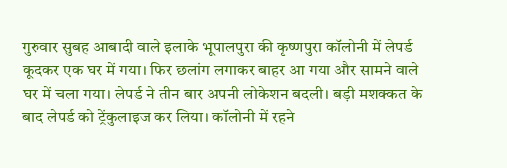गुरुवार सुबह आबादी वाले इलाके भूपालपुरा की कृष्णपुरा कॉलोनी में लेपर्ड कूदकर एक घर में गया। फिर छलांग लगाकर बाहर आ गया और सामने वाले घर में चला गया। लेपर्ड ने तीन बार अपनी लोकेशन बदली। बड़ी मशक्कत के बाद लेपर्ड को ट्रेंकुलाइज कर लिया। कॉलोनी में रहने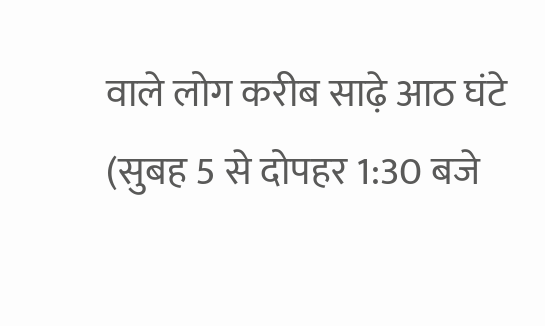वाले लोग करीब साढ़े आठ घंटे (सुबह 5 से दोपहर 1:30 बजे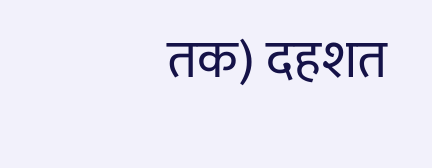तक) दहशत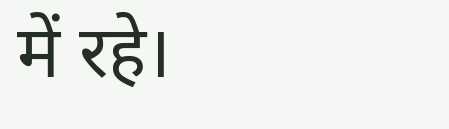में रहे।